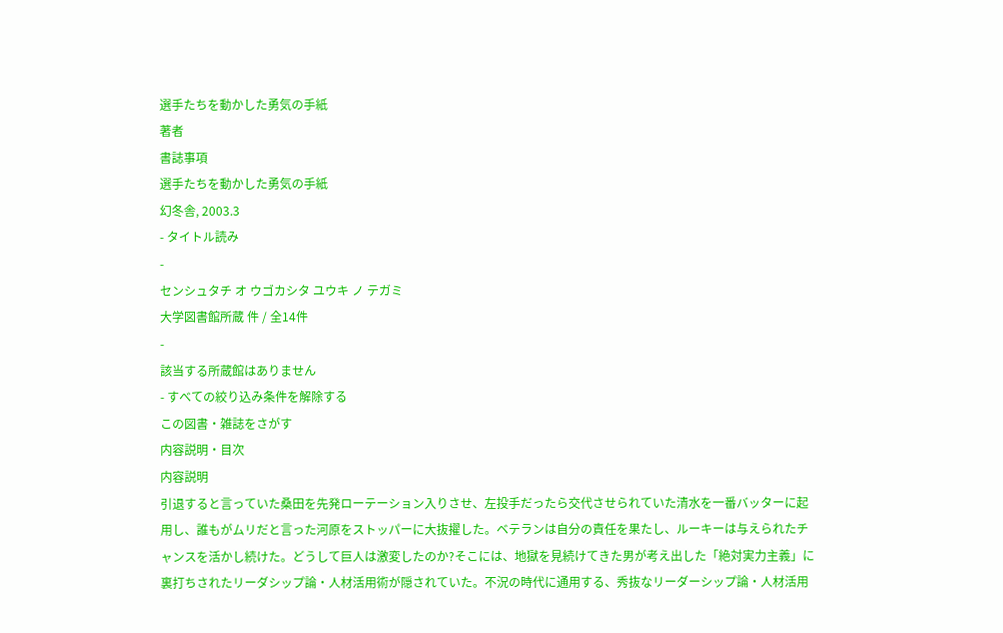選手たちを動かした勇気の手紙
著者
書誌事項
選手たちを動かした勇気の手紙
幻冬舎, 2003.3
- タイトル読み
-
センシュタチ オ ウゴカシタ ユウキ ノ テガミ
大学図書館所蔵 件 / 全14件
-
該当する所蔵館はありません
- すべての絞り込み条件を解除する
この図書・雑誌をさがす
内容説明・目次
内容説明
引退すると言っていた桑田を先発ローテーション入りさせ、左投手だったら交代させられていた清水を一番バッターに起用し、誰もがムリだと言った河原をストッパーに大抜擢した。ベテランは自分の責任を果たし、ルーキーは与えられたチャンスを活かし続けた。どうして巨人は激変したのか?そこには、地獄を見続けてきた男が考え出した「絶対実力主義」に裏打ちされたリーダシップ論・人材活用術が隠されていた。不況の時代に通用する、秀抜なリーダーシップ論・人材活用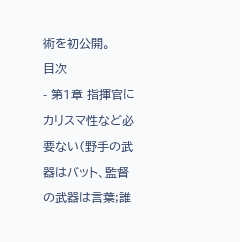術を初公開。
目次
- 第1章 指揮官にカリスマ性など必要ない(野手の武器はバット、監督の武器は言葉;誰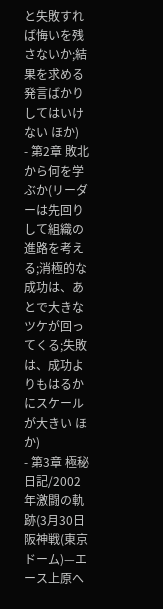と失敗すれば悔いを残さないか;結果を求める発言ばかりしてはいけない ほか)
- 第2章 敗北から何を学ぶか(リーダーは先回りして組織の進路を考える;消極的な成功は、あとで大きなツケが回ってくる;失敗は、成功よりもはるかにスケールが大きい ほか)
- 第3章 極秘日記/2002年激闘の軌跡(3月30日阪神戦(東京ドーム)—エース上原へ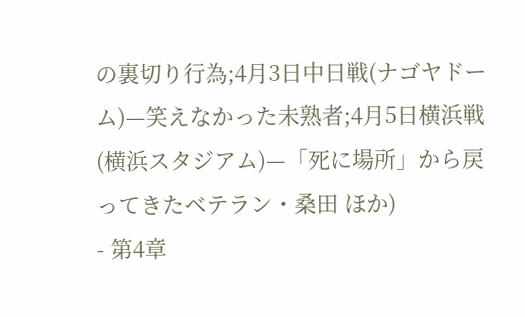の裏切り行為;4月3日中日戦(ナゴヤドーム)—笑えなかった未熟者;4月5日横浜戦(横浜スタジアム)—「死に場所」から戻ってきたベテラン・桑田 ほか)
- 第4章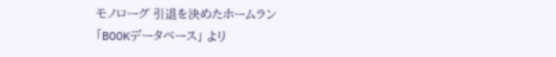モノローグ 引退を決めたホームラン
「BOOKデータベース」 より